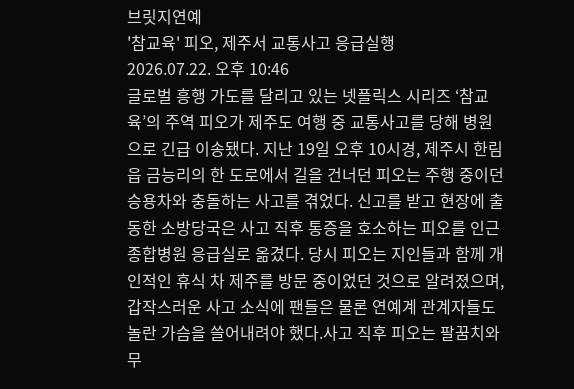브릿지연예
'참교육' 피오, 제주서 교통사고 응급실행
2026.07.22. 오후 10:46
글로벌 흥행 가도를 달리고 있는 넷플릭스 시리즈 ‘참교육’의 주역 피오가 제주도 여행 중 교통사고를 당해 병원으로 긴급 이송됐다. 지난 19일 오후 10시경, 제주시 한림읍 금능리의 한 도로에서 길을 건너던 피오는 주행 중이던 승용차와 충돌하는 사고를 겪었다. 신고를 받고 현장에 출동한 소방당국은 사고 직후 통증을 호소하는 피오를 인근 종합병원 응급실로 옮겼다. 당시 피오는 지인들과 함께 개인적인 휴식 차 제주를 방문 중이었던 것으로 알려졌으며, 갑작스러운 사고 소식에 팬들은 물론 연예계 관계자들도 놀란 가슴을 쓸어내려야 했다.사고 직후 피오는 팔꿈치와 무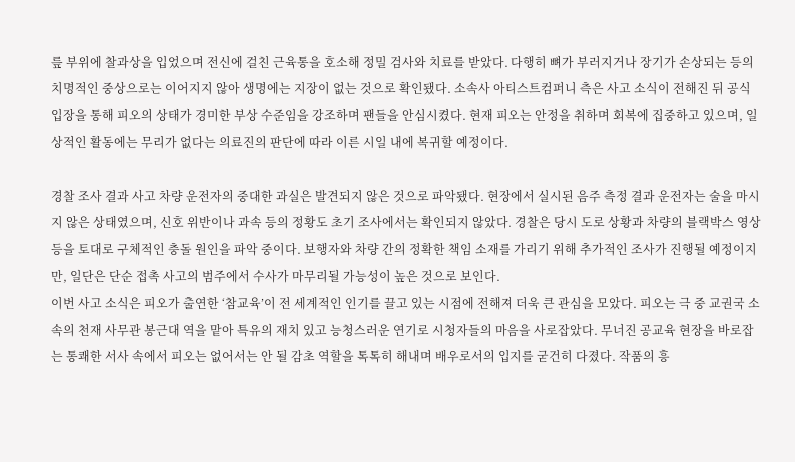릎 부위에 찰과상을 입었으며 전신에 걸친 근육통을 호소해 정밀 검사와 치료를 받았다. 다행히 뼈가 부러지거나 장기가 손상되는 등의 치명적인 중상으로는 이어지지 않아 생명에는 지장이 없는 것으로 확인됐다. 소속사 아티스트컴퍼니 측은 사고 소식이 전해진 뒤 공식 입장을 통해 피오의 상태가 경미한 부상 수준임을 강조하며 팬들을 안심시켰다. 현재 피오는 안정을 취하며 회복에 집중하고 있으며, 일상적인 활동에는 무리가 없다는 의료진의 판단에 따라 이른 시일 내에 복귀할 예정이다.

경찰 조사 결과 사고 차량 운전자의 중대한 과실은 발견되지 않은 것으로 파악됐다. 현장에서 실시된 음주 측정 결과 운전자는 술을 마시지 않은 상태였으며, 신호 위반이나 과속 등의 정황도 초기 조사에서는 확인되지 않았다. 경찰은 당시 도로 상황과 차량의 블랙박스 영상 등을 토대로 구체적인 충돌 원인을 파악 중이다. 보행자와 차량 간의 정확한 책임 소재를 가리기 위해 추가적인 조사가 진행될 예정이지만, 일단은 단순 접촉 사고의 범주에서 수사가 마무리될 가능성이 높은 것으로 보인다.
이번 사고 소식은 피오가 출연한 ‘참교육’이 전 세계적인 인기를 끌고 있는 시점에 전해져 더욱 큰 관심을 모았다. 피오는 극 중 교권국 소속의 천재 사무관 봉근대 역을 맡아 특유의 재치 있고 능청스러운 연기로 시청자들의 마음을 사로잡았다. 무너진 공교육 현장을 바로잡는 통쾌한 서사 속에서 피오는 없어서는 안 될 감초 역할을 톡톡히 해내며 배우로서의 입지를 굳건히 다졌다. 작품의 흥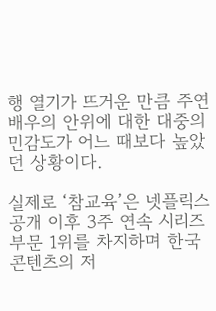행 열기가 뜨거운 만큼 주연 배우의 안위에 대한 대중의 민감도가 어느 때보다 높았던 상황이다.

실제로 ‘참교육’은 넷플릭스 공개 이후 3주 연속 시리즈 부문 1위를 차지하며 한국 콘텐츠의 저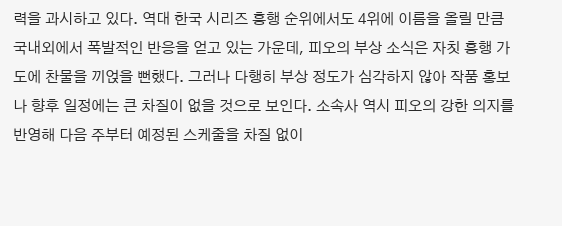력을 과시하고 있다. 역대 한국 시리즈 흥행 순위에서도 4위에 이름을 올릴 만큼 국내외에서 폭발적인 반응을 얻고 있는 가운데, 피오의 부상 소식은 자칫 흥행 가도에 찬물을 끼얹을 뻔했다. 그러나 다행히 부상 정도가 심각하지 않아 작품 홍보나 향후 일정에는 큰 차질이 없을 것으로 보인다. 소속사 역시 피오의 강한 의지를 반영해 다음 주부터 예정된 스케줄을 차질 없이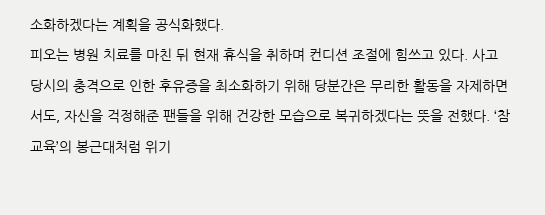소화하겠다는 계획을 공식화했다.
피오는 병원 치료를 마친 뒤 현재 휴식을 취하며 컨디션 조절에 힘쓰고 있다. 사고 당시의 충격으로 인한 후유증을 최소화하기 위해 당분간은 무리한 활동을 자제하면서도, 자신을 걱정해준 팬들을 위해 건강한 모습으로 복귀하겠다는 뜻을 전했다. ‘참교육’의 봉근대처럼 위기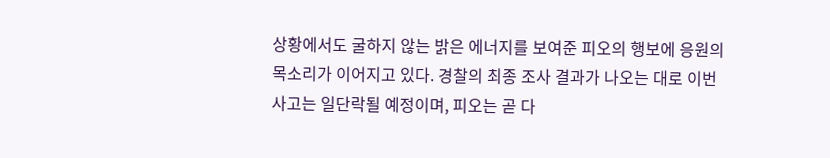상황에서도 굴하지 않는 밝은 에너지를 보여준 피오의 행보에 응원의 목소리가 이어지고 있다. 경찰의 최종 조사 결과가 나오는 대로 이번 사고는 일단락될 예정이며, 피오는 곧 다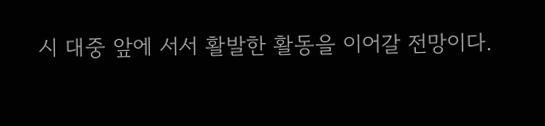시 대중 앞에 서서 활발한 활동을 이어갈 전망이다.